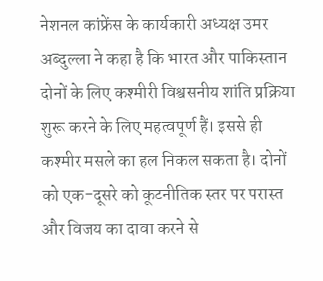नेशनल कांफ्रेंस के कार्यकारी अध्यक्ष उमर अब्दुल्ला ने कहा है कि भारत और पाकिस्तान दोनों के लिए कश्मीरी विश्वसनीय शांति प्रक्रिया शुरू करने के लिए महत्वपूर्ण हैं। इससे ही कश्मीर मसले का हल निकल सकता है। दोनों को एक-दूसरे को कूटनीतिक स्तर पर परास्त और विजय का दावा करने से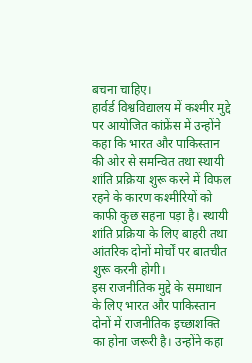बचना चाहिए।
हार्वर्ड विश्वविद्यालय में कश्मीर मुद्दे पर आयोजित कांफ्रेंस में उन्होंने कहा कि भारत और पाकिस्तान की ओर से समन्वित तथा स्थायी शांति प्रक्रिया शुरू करने में विफल रहने के कारण कश्मीरियों को काफी कुछ सहना पड़ा है। स्थायी शांति प्रक्रिया के लिए बाहरी तथा आंतरिक दोनों मोर्चों पर बातचीत शुरू करनी होगी।
इस राजनीतिक मुद्दे के समाधान के लिए भारत और पाकिस्तान दोनों में राजनीतिक इच्छाशक्ति का होना जरूरी है। उन्होंने कहा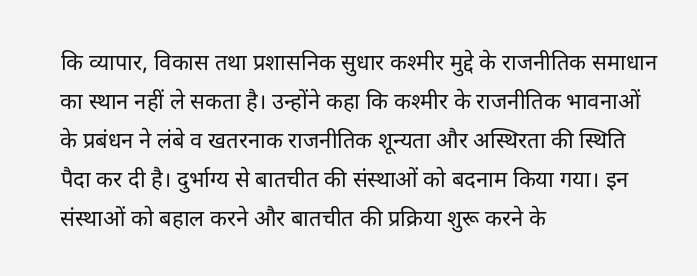कि व्यापार, विकास तथा प्रशासनिक सुधार कश्मीर मुद्दे के राजनीतिक समाधान का स्थान नहीं ले सकता है। उन्होंने कहा कि कश्मीर के राजनीतिक भावनाओं के प्रबंधन ने लंबे व खतरनाक राजनीतिक शून्यता और अस्थिरता की स्थिति पैदा कर दी है। दुर्भाग्य से बातचीत की संस्थाओं को बदनाम किया गया। इन संस्थाओं को बहाल करने और बातचीत की प्रक्रिया शुरू करने के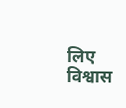लिए विश्वास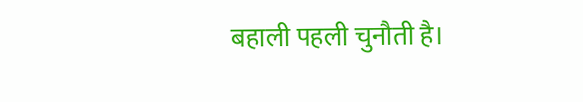बहाली पहली चुनौती है।